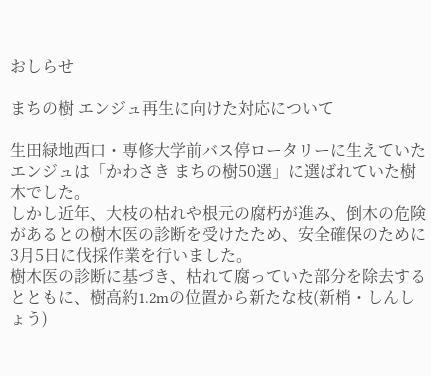おしらせ

まちの樹 エンジュ再生に向けた対応について

生田緑地西口・専修大学前バス停ロータリーに生えていたエンジュは「かわさき まちの樹50選」に選ばれていた樹木でした。
しかし近年、大枝の枯れや根元の腐朽が進み、倒木の危険があるとの樹木医の診断を受けたため、安全確保のために3月5日に伐採作業を行いました。
樹木医の診断に基づき、枯れて腐っていた部分を除去するとともに、樹高約1.2mの位置から新たな枝(新梢・しんしょう)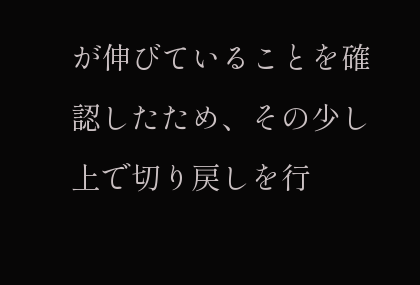が伸びていることを確認したため、その少し上で切り戻しを行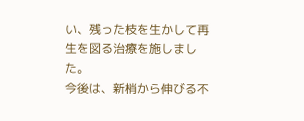い、残った枝を生かして再生を図る治療を施しました。
今後は、新梢から伸びる不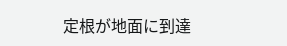定根が地面に到達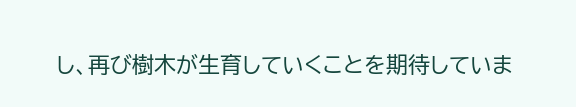し、再び樹木が生育していくことを期待していま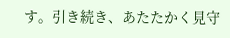す。引き続き、あたたかく見守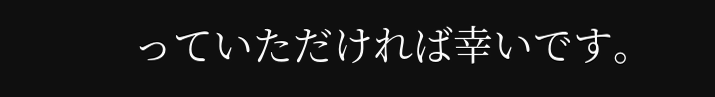っていただければ幸いです。